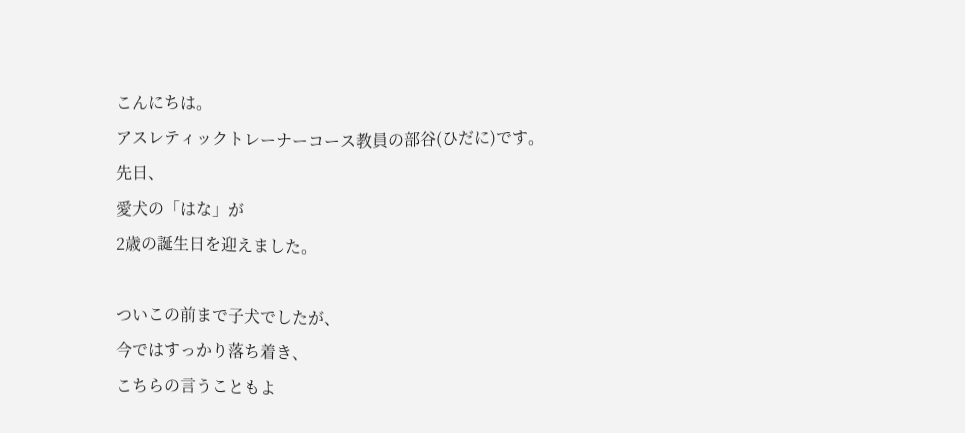こんにちは。
アスレティックトレーナーコース教員の部谷(ひだに)です。
先日、
愛犬の「はな」が
2歳の誕生日を迎えました。

ついこの前まで子犬でしたが、
今ではすっかり落ち着き、
こちらの言うこともよ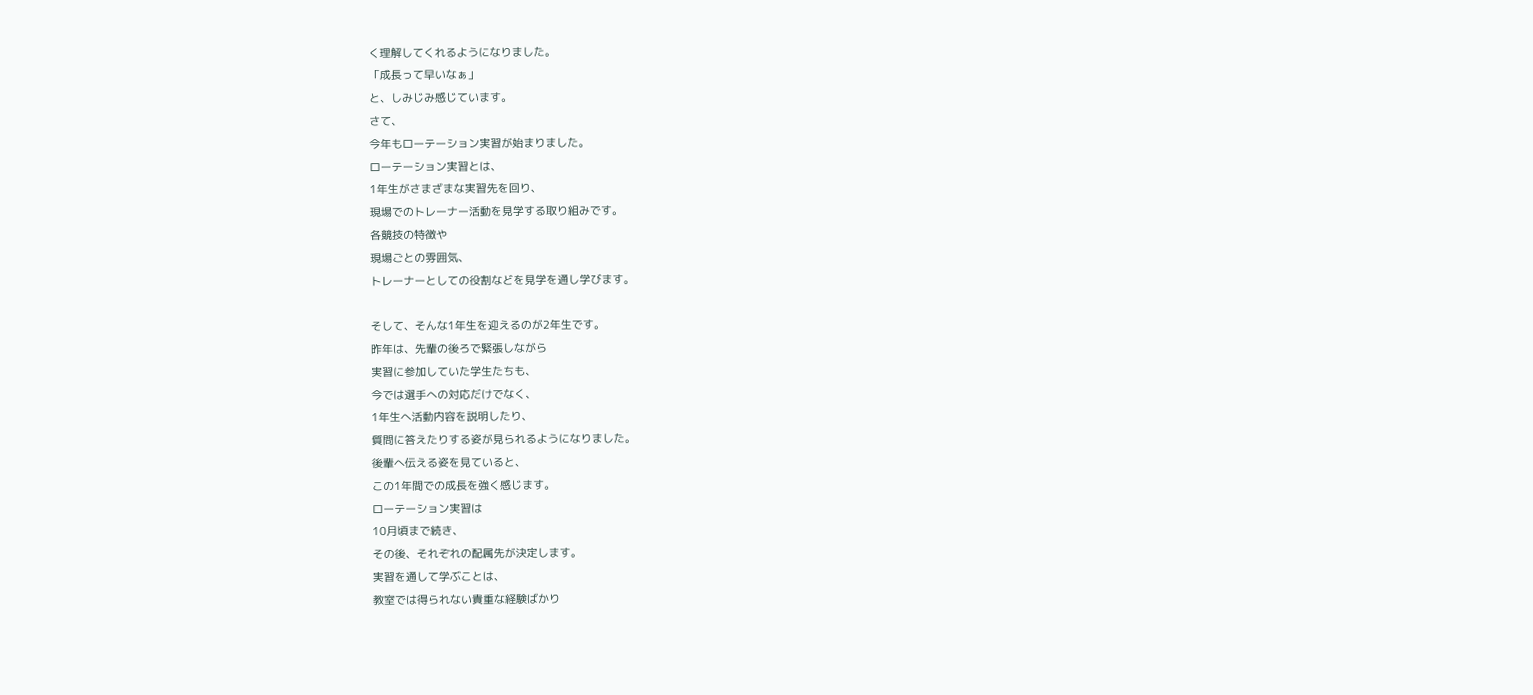く理解してくれるようになりました。
「成長って早いなぁ」
と、しみじみ感じています。
さて、
今年もローテーション実習が始まりました。
ローテーション実習とは、
1年生がさまざまな実習先を回り、
現場でのトレーナー活動を見学する取り組みです。
各競技の特徴や
現場ごとの雰囲気、
トレーナーとしての役割などを見学を通し学びます。

そして、そんな1年生を迎えるのが2年生です。
昨年は、先輩の後ろで緊張しながら
実習に参加していた学生たちも、
今では選手への対応だけでなく、
1年生へ活動内容を説明したり、
質問に答えたりする姿が見られるようになりました。
後輩へ伝える姿を見ていると、
この1年間での成長を強く感じます。
ローテーション実習は
10月頃まで続き、
その後、それぞれの配属先が決定します。
実習を通して学ぶことは、
教室では得られない貴重な経験ばかり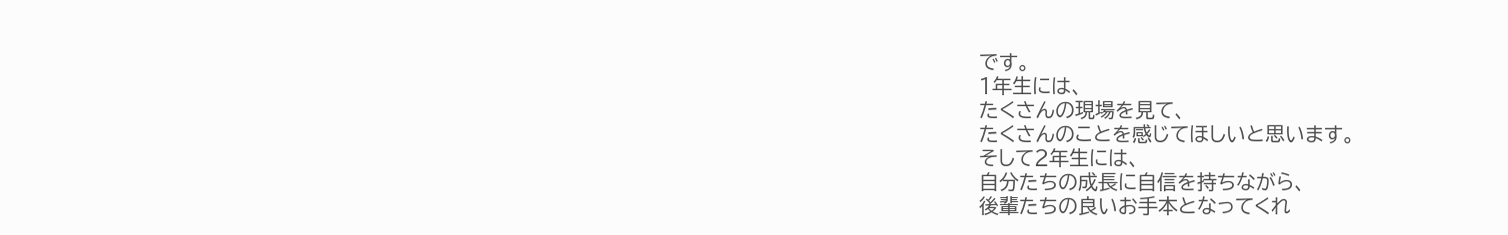です。
1年生には、
たくさんの現場を見て、
たくさんのことを感じてほしいと思います。
そして2年生には、
自分たちの成長に自信を持ちながら、
後輩たちの良いお手本となってくれ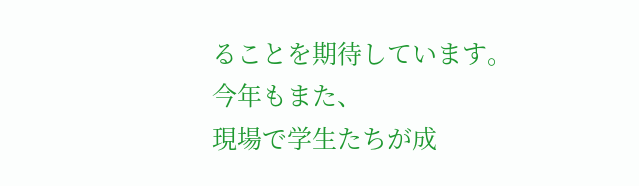ることを期待しています。
今年もまた、
現場で学生たちが成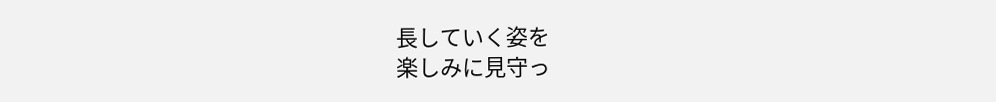長していく姿を
楽しみに見守っ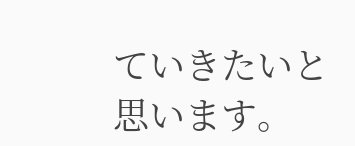ていきたいと思います。